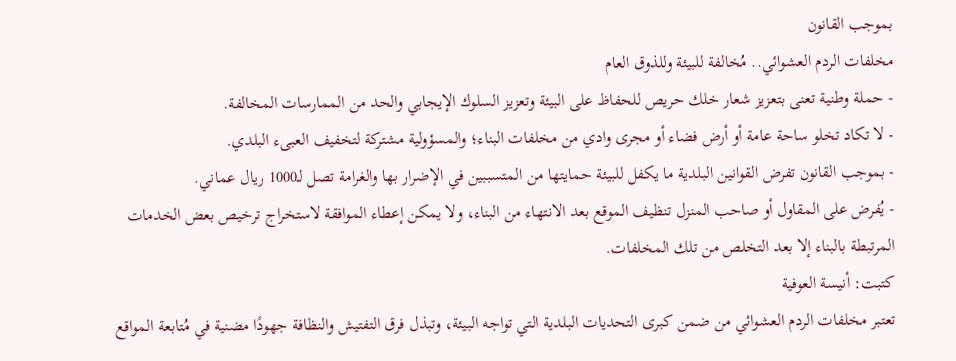بموجب القانون
مخلفات الردم العشوائي.. مُخالفة للبيئة وللذوق العام
- حملة وطنية تعنى بتعزيز شعار خلك حريص للحفاظ على البيئة وتعزيز السلوك الإيجابي والحد من الممارسات المخالفة.
- لا تكاد تخلو ساحة عامة أو أرض فضاء أو مجرى وادي من مخلفات البناء؛ والمسؤولية مشتركة لتخفيف العبىء البلدي.
- بموجب القانون تفرض القوانين البلدية ما يكفل للبيئة حمايتها من المتسببين في الإضرار بها والغرامة تصل لـ1000 ريال عماني.
- يُفرض على المقاول أو صاحب المنزل تنظيف الموقع بعد الانتهاء من البناء، ولا يمكن إعطاء الموافقة لاستخراج ترخيص بعض الخدمات المرتبطة بالبناء إلا بعد التخلص من تلك المخلفات.
كتبت: أنيسة العوفية
تعتبر مخلفات الردم العشوائي من ضمن كبرى التحديات البلدية التي تواجه البيئة، وتبذل فرق التفتيش والنظافة جهودًا مضنية في مُتابعة المواقع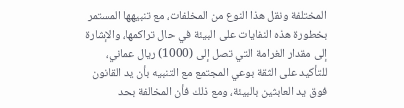المختلفة ونقل هذا النوع من المخلفات، مع تنبيهها المستمر بخطورة هذه النفايات على البيئة في حال تراكمها، والإشارة إلى مقدار الغرامة التي تصل إلى (1000) ريال عماني، للتأكيد على الثقة بوعي المجتمع مع التنبيه بأن يد القانون فوق يد العابثين بالبيئة، ومع ذلك فأن المخالفة بحد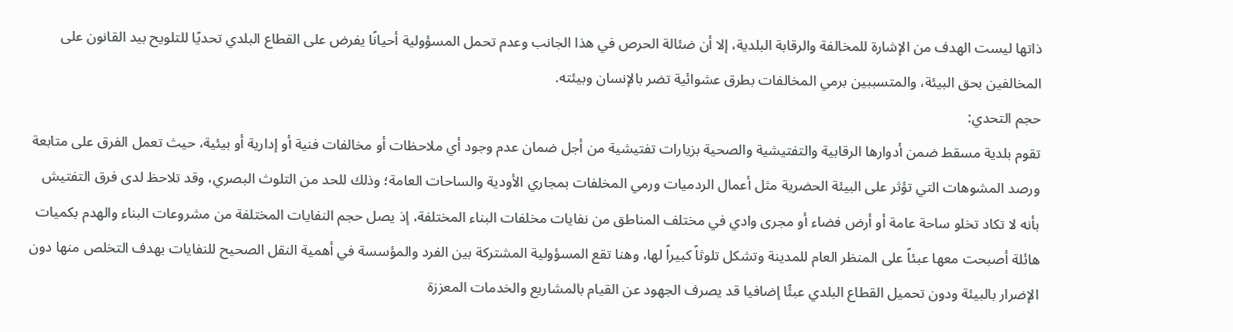ذاتها ليست الهدف من الإشارة للمخالفة والرقابة البلدية، إلا أن ضئالة الحرص في هذا الجانب وعدم تحمل المسؤولية أحيانًا يفرض على القطاع البلدي تحديًا للتلويح بيد القانون على المخالفين بحق البيئة، والمتسببين برمي المخالفات بطرق عشوائية تضر بالإنسان وبيئته.
حجم التحدي:
تقوم بلدية مسقط ضمن أدوارها الرقابية والتفتيشية والصحية بزيارات تفتيشية من أجل ضمان عدم وجود أي ملاحظات أو مخالفات فنية أو إدارية أو بيئية، حيث تعمل الفرق على متابعة ورصد المشوهات التي تؤثر على البيئة الحضرية مثل أعمال الردميات ورمي المخلفات بمجاري الأودية والساحات العامة؛ وذلك للحد من التلوث البصري، وقد تلاحظ لدى فرق التفتيش بأنه لا تكاد تخلو ساحة عامة أو أرض فضاء أو مجرى وادي في مختلف المناطق من نفايات مخلفات البناء المختلفة، إذ يصل حجم النفايات المختلفة من مشروعات البناء والهدم بكميات هائلة أصبحت معها عبئاً على المنظر العام للمدينة وتشكل تلوثاً كبيراً لها، وهنا تقع المسؤولية المشتركة بين الفرد والمؤسسة في أهمية النقل الصحيح للنفايات بهدف التخلص منها دون الإضرار بالبيئة ودون تحميل القطاع البلدي عبئًا إضافيا قد يصرف الجهود عن القيام بالمشاريع والخدمات المعززة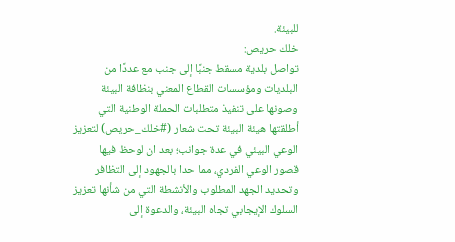للبيئة.
خلك حريص:
تواصل بلدية مسقط جنبًا إلى جنب مع عددًا من البلديات ومؤسسات القطاع المعني بنظافة البيئة وصونها على تنفيذ متطلبات الحملة الوطنية التي أطلقتها هيئة البيئة تحت شعار (#خلك_حريص) لتعزيز الوعي البيئي في عدة جوانب؛ بعد ان لوحظ فيها قصور الوعي الفردي، مما حدا بالجهود إلى التظافر وتحديد الجهد المطلوب والأنشطة التي من شأنها تعزيز السلوك الإيجابي تجاه البيئة، والدعوة إلى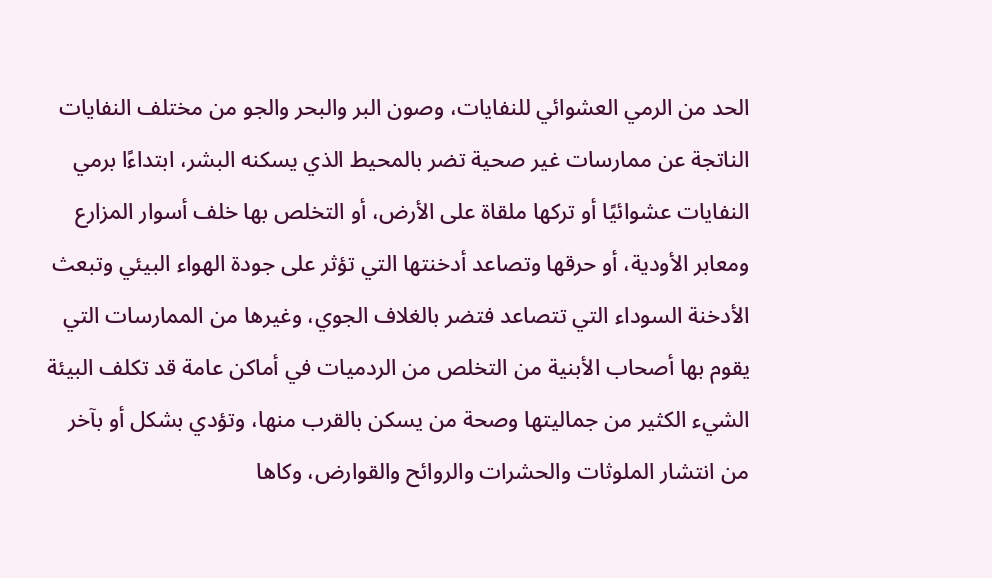الحد من الرمي العشوائي للنفايات، وصون البر والبحر والجو من مختلف النفايات الناتجة عن ممارسات غير صحية تضر بالمحيط الذي يسكنه البشر، ابتداءًا برمي النفايات عشوائيًا أو تركها ملقاة على الأرض، أو التخلص بها خلف أسوار المزارع ومعابر الأودية، أو حرقها وتصاعد أدخنتها التي تؤثر على جودة الهواء البيئي وتبعث الأدخنة السوداء التي تتصاعد فتضر بالغلاف الجوي، وغيرها من الممارسات التي يقوم بها أصحاب الأبنية من التخلص من الردميات في أماكن عامة قد تكلف البيئة الشيء الكثير من جماليتها وصحة من يسكن بالقرب منها، وتؤدي بشكل أو بآخر من انتشار الملوثات والحشرات والروائح والقوارض، وكاها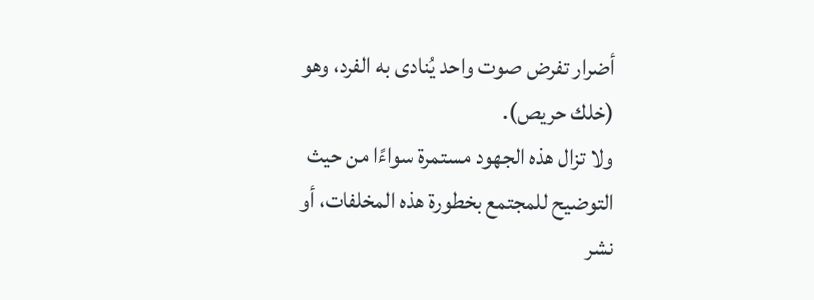أضرار تفرض صوت واحد يُنادى به الفرد، وهو (خلك حريص).
ولا تزال هذه الجهود مستمرة سواءًا من حيث التوضيح للمجتمع بخطورة هذه المخلفات، أو نشر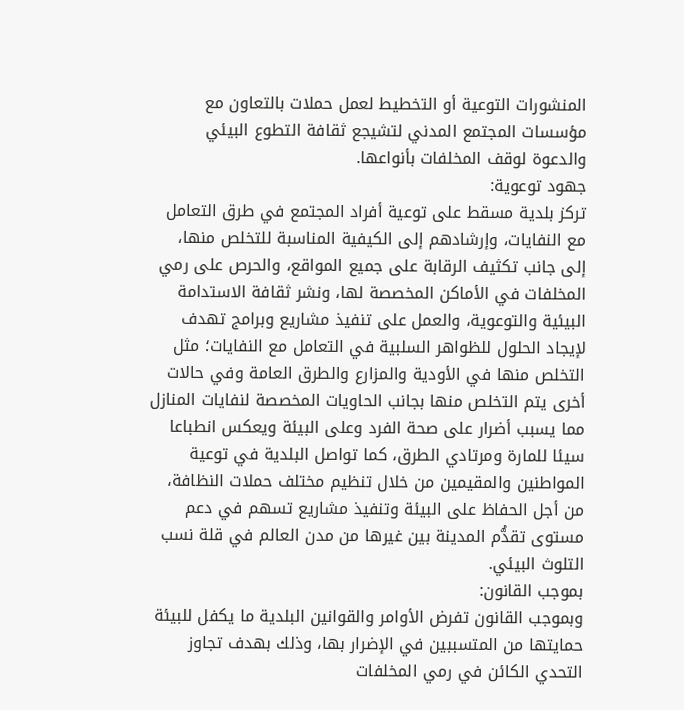المنشورات التوعية أو التخطيط لعمل حملات بالتعاون مع مؤسسات المجتمع المدني لتشيجع ثقافة التطوع البيئي والدعوة لوقف المخلفات بأنواعها.
جهود توعوية:
تركز بلدية مسقط على توعية أفراد المجتمع في طرق التعامل مع النفايات، وإرشادهم إلى الكيفية المناسبة للتخلص منها، إلى جانب تكثيف الرقابة على جميع المواقع، والحرص على رمي المخلفات في الأماكن المخصصة لها، ونشر ثقافة الاستدامة البيئية والتوعوية، والعمل على تنفيذ مشاريع وبرامج تهدف لإيجاد الحلول للظواهر السلبية في التعامل مع النفايات؛ مثل التخلص منها في الأودية والمزارع والطرق العامة وفي حالات أخرى يتم التخلص منها بجانب الحاويات المخصصة لنفايات المنازل مما يسبب أضرار على صحة الفرد وعلى البيئة ويعكس انطباعا سيئا للمارة ومرتادي الطرق، كما تواصل البلدية في توعية المواطنين والمقيمين من خلال تنظيم مختلف حملات النظافة، من أجل الحفاظ على البيئة وتنفيذ مشاريع تسهم في دعم مستوى تقدُّم المدينة بين غيرها من مدن العالم في قلة نسب التلوث البيئي.
بموجب القانون:
وبموجب القانون تفرض الأوامر والقوانين البلدية ما يكفل للبيئة حمايتها من المتسببين في الإضرار بها، وذلك بهدف تجاوز التحدي الكائن في رمي المخلفات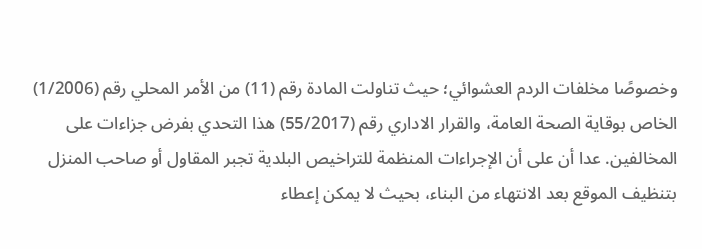وخصوصًا مخلفات الردم العشوائي؛ حيث تناولت المادة رقم (11) من الأمر المحلي رقم (1/2006) الخاص بوقاية الصحة العامة، والقرار الاداري رقم (55/2017) هذا التحدي بفرض جزاءات على المخالفين. عدا أن على أن الإجراءات المنظمة للتراخيص البلدية تجبر المقاول أو صاحب المنزل بتنظيف الموقع بعد الانتهاء من البناء، بحيث لا يمكن إعطاء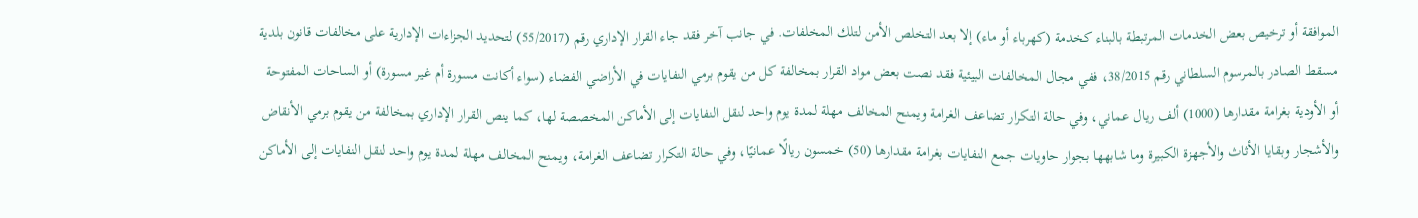الموافقة أو ترخيص بعض الخدمات المرتبطة بالبناء كخدمة (كهرباء أو ماء) إلا بعد التخلص الأمن لتلك المخلفات. في جانب آخر فقد جاء القرار الإداري رقم (55/2017) لتحديد الجزاءات الإدارية على مخالفات قانون بلدية مسقط الصادر بالمرسوم السلطاني رقم 38/2015، ففي مجال المخالفات البيئية فقد نصت بعض مواد القرار بمخالفة كل من يقوم برمي النفايات في الأراضي الفضاء (سواء أكانت مسورة أم غير مسورة) أو الساحات المفتوحة أو الأودية بغرامة مقدارها (1000) ألف ريال عماني، وفي حالة التكرار تضاعف الغرامة ويمنح المخالف مهلة لمدة يوم واحد لنقل النفايات إلى الأماكن المخصصة لها، كما ينص القرار الإداري بمخالفة من يقوم برمي الأنقاض والأشجار وبقايا الأثاث والأجهزة الكبيرة وما شابهها بجوار حاويات جمع النفايات بغرامة مقدارها (50) خمسون ريالًا عمانيًا، وفي حالة التكرار تضاعف الغرامة، ويمنح المخالف مهلة لمدة يوم واحد لنقل النفايات إلى الأماكن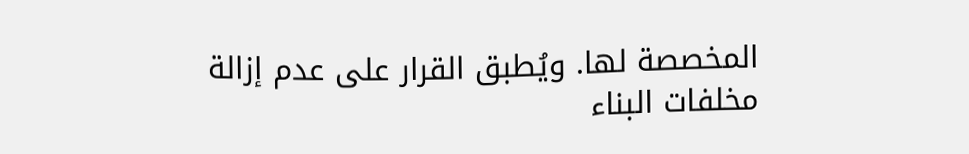المخصصة لها. ويُطبق القرار على عدم إزالة مخلفات البناء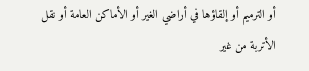أو الترميم أو إلقاؤها في أراضي الغير أو الأماكن العامة أو نقل الأتربة من غير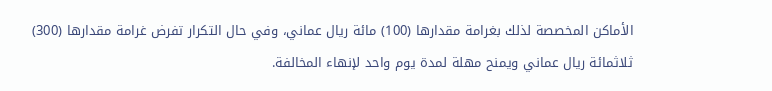الأماكن المخصصة لذلك بغرامة مقدارها (100) مائة ريال عماني، وفي حال التكرار تفرض غرامة مقدارها (300) ثلاثمائة ريال عماني ويمنح مهلة لمدة يوم واحد لإنهاء المخالفة.